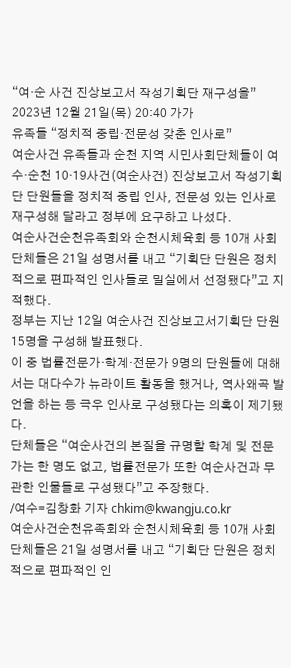“여·순 사건 진상보고서 작성기획단 재구성을”
2023년 12월 21일(목) 20:40 가가
유족들 “정치적 중립·전문성 갖춘 인사로”
여순사건 유족들과 순천 지역 시민사회단체들이 여수·순천 10·19사건(여순사건) 진상보고서 작성기획단 단원들을 정치적 중립 인사, 전문성 있는 인사로 재구성해 달라고 정부에 요구하고 나섰다.
여순사건순천유족회와 순천시체육회 등 10개 사회단체들은 21일 성명서를 내고 “기획단 단원은 정치적으로 편파적인 인사들로 밀실에서 선정됐다”고 지적했다.
정부는 지난 12일 여순사건 진상보고서기획단 단원 15명을 구성해 발표했다.
이 중 법률전문가·학계·전문가 9명의 단원들에 대해서는 대다수가 뉴라이트 활동을 했거나, 역사왜곡 발언을 하는 등 극우 인사로 구성됐다는 의혹이 제기됐다.
단체들은 “여순사건의 본질을 규명할 학계 및 전문가는 한 명도 없고, 법률전문가 또한 여순사건과 무관한 인물들로 구성됐다”고 주장했다.
/여수=김창화 기자 chkim@kwangju.co.kr
여순사건순천유족회와 순천시체육회 등 10개 사회단체들은 21일 성명서를 내고 “기획단 단원은 정치적으로 편파적인 인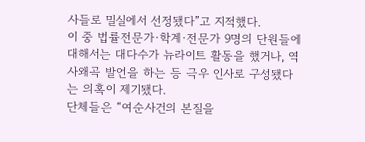사들로 밀실에서 선정됐다”고 지적했다.
이 중 법률전문가·학계·전문가 9명의 단원들에 대해서는 대다수가 뉴라이트 활동을 했거나, 역사왜곡 발언을 하는 등 극우 인사로 구성됐다는 의혹이 제기됐다.
단체들은 “여순사건의 본질을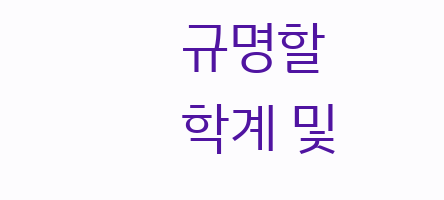규명할 학계 및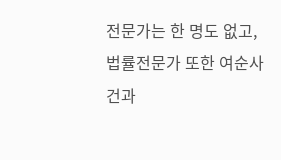전문가는 한 명도 없고, 법률전문가 또한 여순사건과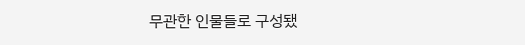무관한 인물들로 구성됐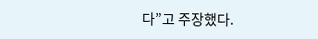다”고 주장했다.